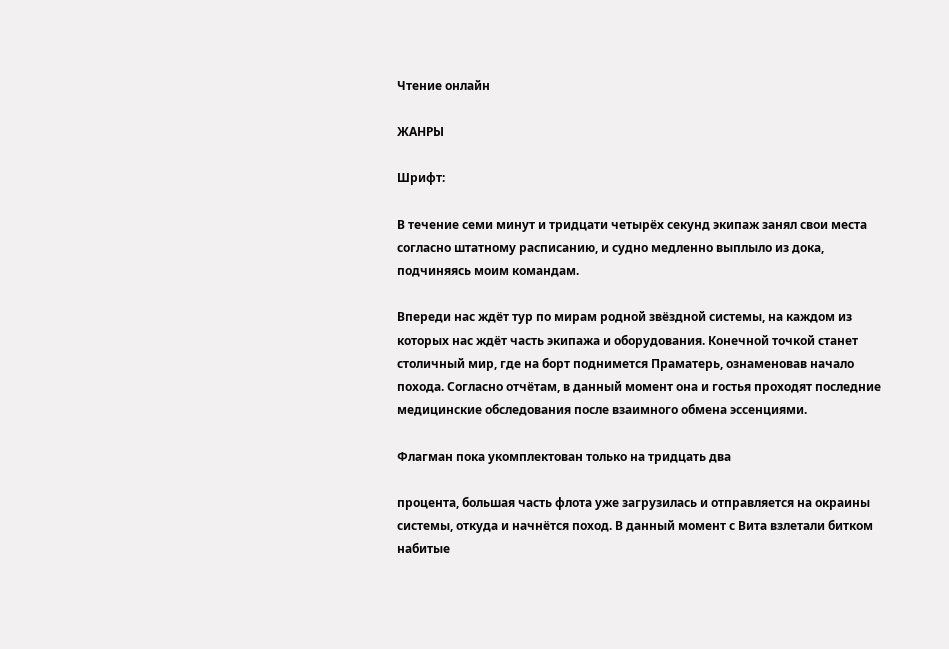Чтение онлайн

ЖАНРЫ

Шрифт:

В течение семи минут и тридцати четырёх секунд экипаж занял свои места согласно штатному расписанию, и судно медленно выплыло из дока, подчиняясь моим командам.

Впереди нас ждёт тур по мирам родной звёздной системы, на каждом из которых нас ждёт часть экипажа и оборудования. Конечной точкой станет столичный мир, где на борт поднимется Праматерь, ознаменовав начало похода. Согласно отчётам, в данный момент она и гостья проходят последние медицинские обследования после взаимного обмена эссенциями.

Флагман пока укомплектован только на тридцать два

процента, большая часть флота уже загрузилась и отправляется на окраины системы, откуда и начнётся поход. В данный момент с Вита взлетали битком набитые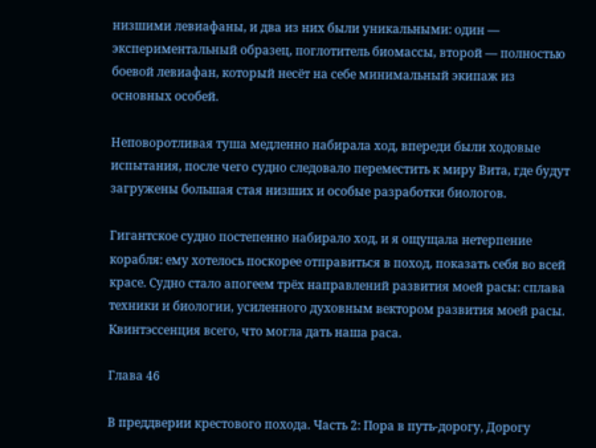низшими левиафаны, и два из них были уникальными: один — экспериментальный образец, поглотитель биомассы, второй — полностью боевой левиафан, который несёт на себе минимальный экипаж из основных особей.

Неповоротливая туша медленно набирала ход, впереди были ходовые испытания, после чего судно следовало переместить к миру Вита, где будут загружены большая стая низших и особые разработки биологов.

Гигантское судно постепенно набирало ход, и я ощущала нетерпение корабля: ему хотелось поскорее отправиться в поход, показать себя во всей красе. Судно стало апогеем трёх направлений развития моей расы: сплава техники и биологии, усиленного духовным вектором развития моей расы. Квинтэссенция всего, что могла дать наша раса.

Глава 46

В преддверии крестового похода. Часть 2: Пора в путь-дорогу, Дорогу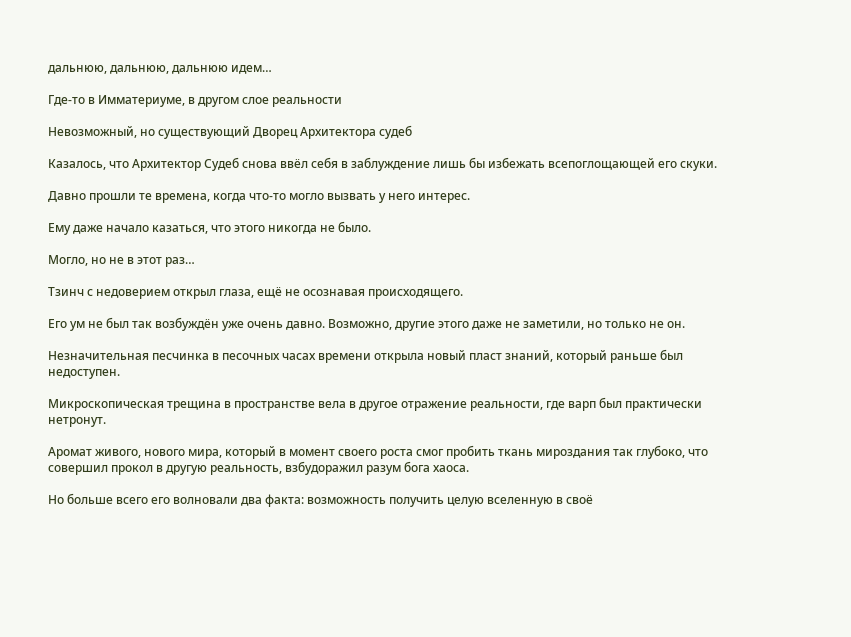дальнюю, дальнюю, дальнюю идем…

Где-то в Имматериуме, в другом слое реальности

Невозможный, но существующий Дворец Архитектора судеб

Казалось, что Архитектор Судеб снова ввёл себя в заблуждение лишь бы избежать всепоглощающей его скуки.

Давно прошли те времена, когда что-то могло вызвать у него интерес.

Ему даже начало казаться, что этого никогда не было.

Могло, но не в этот раз…

Тзинч с недоверием открыл глаза, ещё не осознавая происходящего.

Его ум не был так возбуждён уже очень давно. Возможно, другие этого даже не заметили, но только не он.

Незначительная песчинка в песочных часах времени открыла новый пласт знаний, который раньше был недоступен.

Микроскопическая трещина в пространстве вела в другое отражение реальности, где варп был практически нетронут.

Аромат живого, нового мира, который в момент своего роста смог пробить ткань мироздания так глубоко, что совершил прокол в другую реальность, взбудоражил разум бога хаоса.

Но больше всего его волновали два факта: возможность получить целую вселенную в своё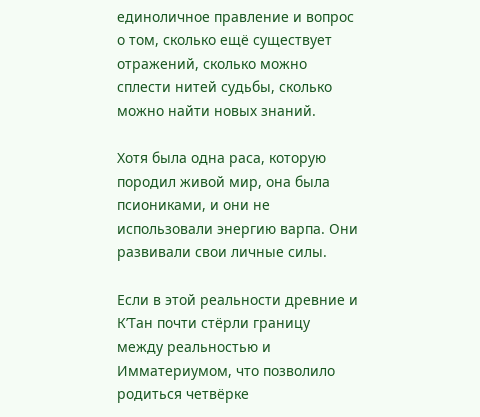единоличное правление и вопрос о том, сколько ещё существует отражений, сколько можно сплести нитей судьбы, сколько можно найти новых знаний.

Хотя была одна раса, которую породил живой мир, она была псиониками, и они не использовали энергию варпа. Они развивали свои личные силы.

Если в этой реальности древние и К’Тан почти стёрли границу между реальностью и Имматериумом, что позволило родиться четвёрке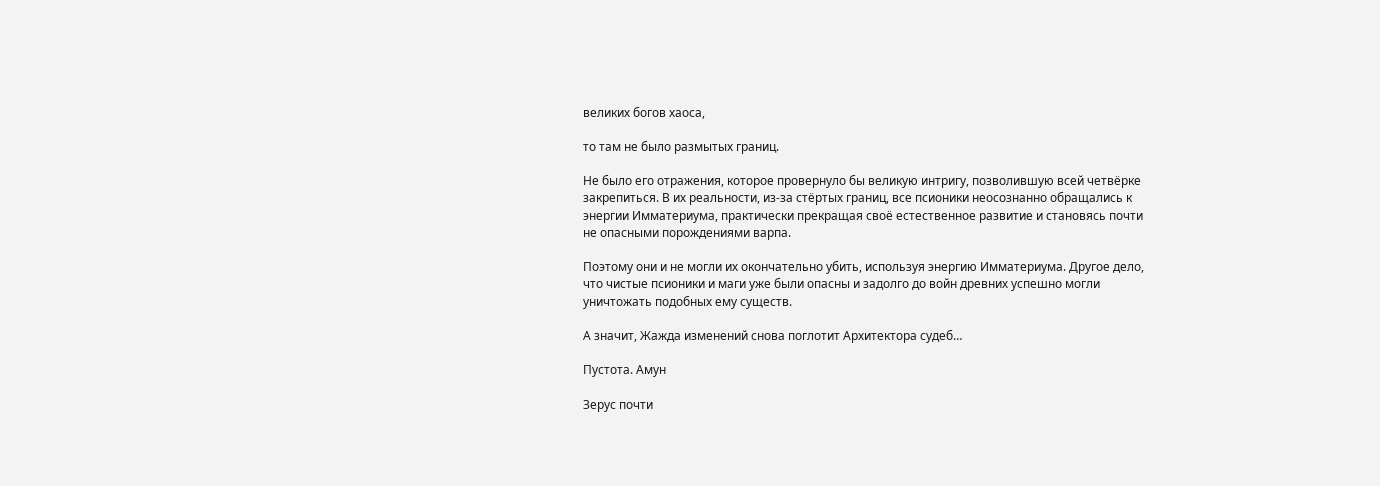великих богов хаоса,

то там не было размытых границ.

Не было его отражения, которое провернуло бы великую интригу, позволившую всей четвёрке закрепиться. В их реальности, из-за стёртых границ, все псионики неосознанно обращались к энергии Имматериума, практически прекращая своё естественное развитие и становясь почти не опасными порождениями варпа.

Поэтому они и не могли их окончательно убить, используя энергию Имматериума. Другое дело, что чистые псионики и маги уже были опасны и задолго до войн древних успешно могли уничтожать подобных ему существ.

А значит, Жажда изменений снова поглотит Архитектора судеб…

Пустота. Амун

Зерус почти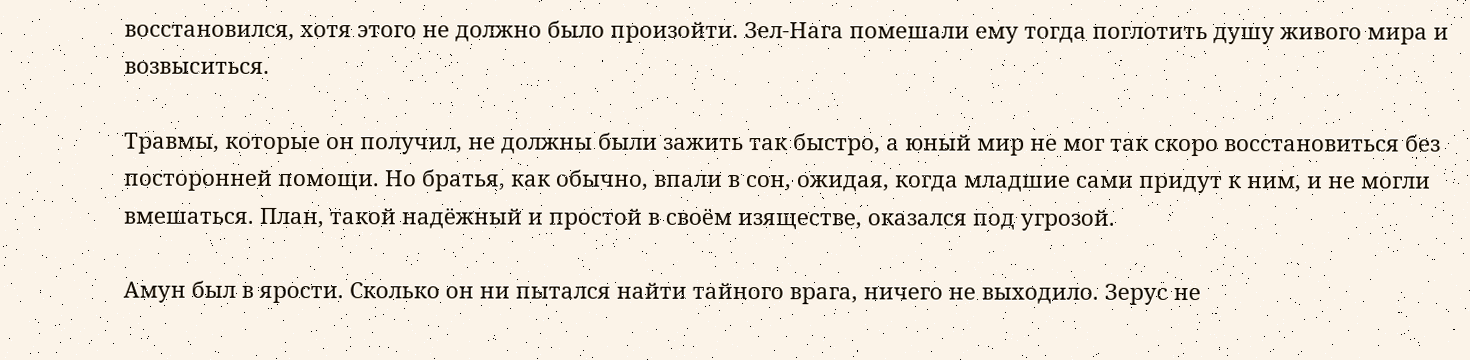восстановился, хотя этого не должно было произойти. Зел-Нага помешали ему тогда поглотить душу живого мира и возвыситься.

Травмы, которые он получил, не должны были зажить так быстро, а юный мир не мог так скоро восстановиться без посторонней помощи. Но братья, как обычно, впали в сон, ожидая, когда младшие сами придут к ним, и не могли вмешаться. План, такой надёжный и простой в своём изяществе, оказался под угрозой.

Амун был в ярости. Сколько он ни пытался найти тайного врага, ничего не выходило. Зерус не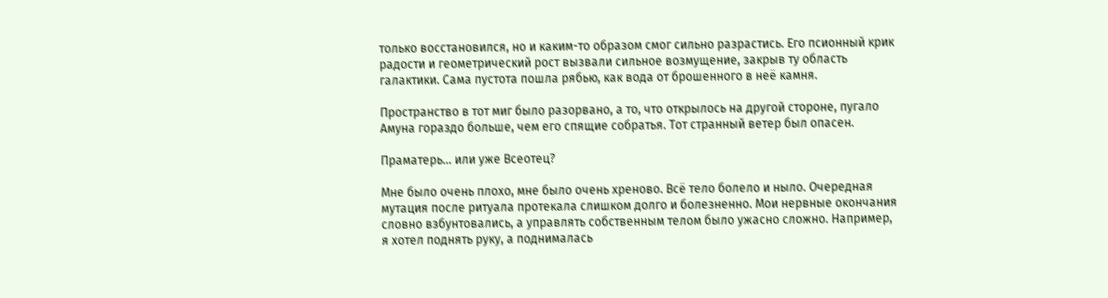только восстановился, но и каким-то образом смог сильно разрастись. Его псионный крик радости и геометрический рост вызвали сильное возмущение, закрыв ту область галактики. Сама пустота пошла рябью, как вода от брошенного в неё камня.

Пространство в тот миг было разорвано, а то, что открылось на другой стороне, пугало Амуна гораздо больше, чем его спящие собратья. Тот странный ветер был опасен.

Праматерь… или уже Всеотец?

Мне было очень плохо, мне было очень хреново. Всё тело болело и ныло. Очередная мутация после ритуала протекала слишком долго и болезненно. Мои нервные окончания словно взбунтовались, а управлять собственным телом было ужасно сложно. Например, я хотел поднять руку, а поднималась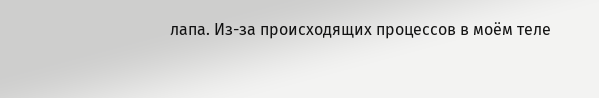лапа. Из-за происходящих процессов в моём теле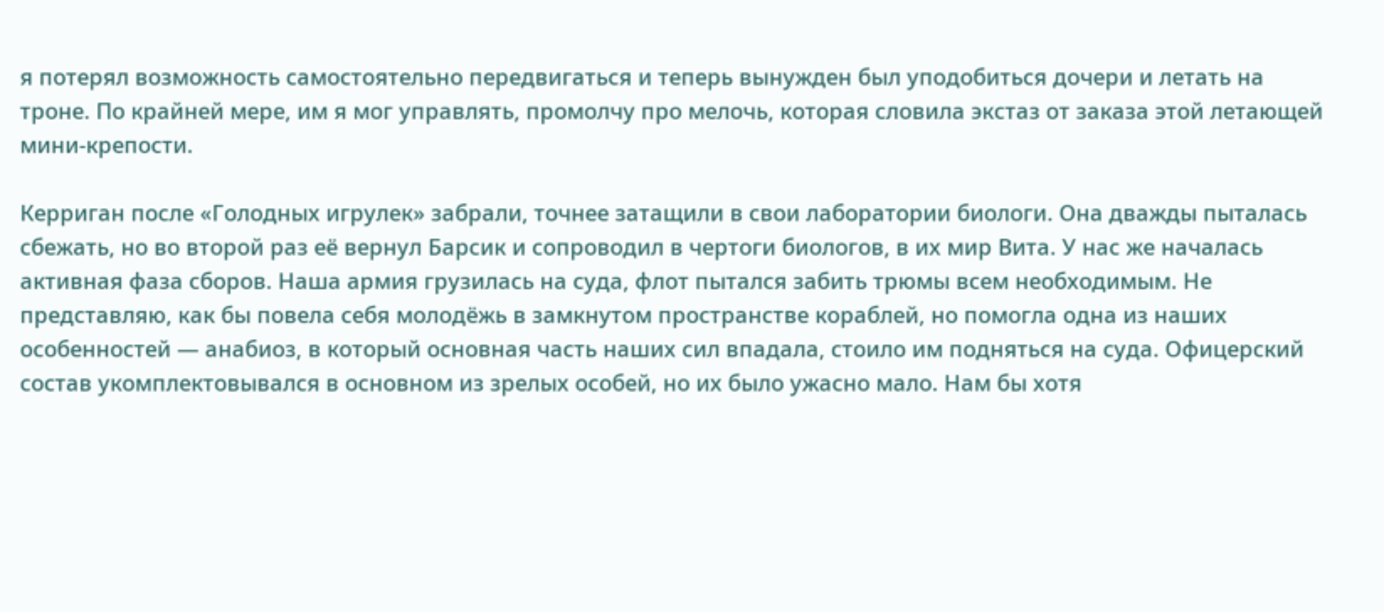я потерял возможность самостоятельно передвигаться и теперь вынужден был уподобиться дочери и летать на троне. По крайней мере, им я мог управлять, промолчу про мелочь, которая словила экстаз от заказа этой летающей мини-крепости.

Керриган после «Голодных игрулек» забрали, точнее затащили в свои лаборатории биологи. Она дважды пыталась сбежать, но во второй раз её вернул Барсик и сопроводил в чертоги биологов, в их мир Вита. У нас же началась активная фаза сборов. Наша армия грузилась на суда, флот пытался забить трюмы всем необходимым. Не представляю, как бы повела себя молодёжь в замкнутом пространстве кораблей, но помогла одна из наших особенностей — анабиоз, в который основная часть наших сил впадала, стоило им подняться на суда. Офицерский состав укомплектовывался в основном из зрелых особей, но их было ужасно мало. Нам бы хотя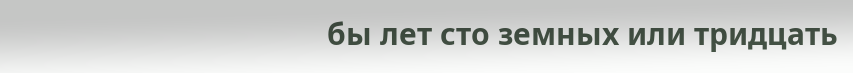бы лет сто земных или тридцать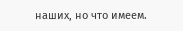наших, но что имеем.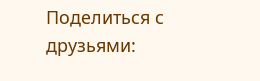Поделиться с друзьями: